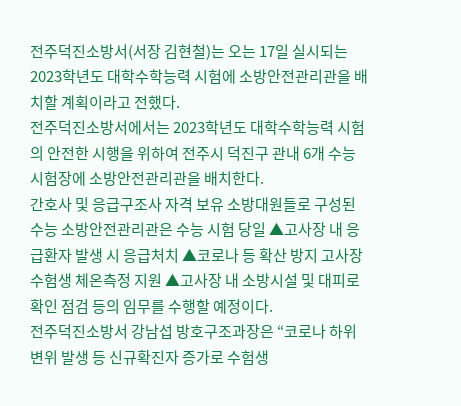전주덕진소방서(서장 김현철)는 오는 17일 실시되는 2023학년도 대학수학능력 시험에 소방안전관리관을 배치할 계획이라고 전했다.
전주덕진소방서에서는 2023학년도 대학수학능력 시험의 안전한 시행을 위하여 전주시 덕진구 관내 6개 수능 시험장에 소방안전관리관을 배치한다.
간호사 및 응급구조사 자격 보유 소방대원들로 구성된 수능 소방안전관리관은 수능 시험 당일 ▲고사장 내 응급환자 발생 시 응급처치 ▲코로나 등 확산 방지 고사장 수험생 체온측정 지원 ▲고사장 내 소방시설 및 대피로 확인 점검 등의 임무를 수행할 예정이다.
전주덕진소방서 강남섭 방호구조과장은 “코로나 하위 변위 발생 등 신규확진자 증가로 수험생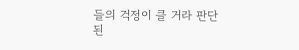들의 걱정이 클 거라 판단된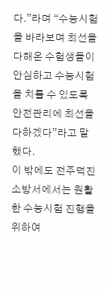다.”라며 “수능시험을 바라보며 최선을 다해온 수험생들이 안심하고 수능시험을 치를 수 있도록 안전관리에 최선을 다하겠다”라고 말했다.
이 밖에도 전주덕진소방서에서는 원활한 수능시험 진행을 위하여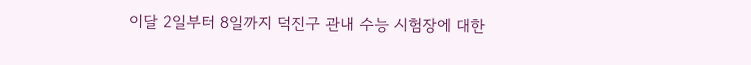이달 2일부터 8일까지 덕진구 관내 수능 시험장에 대한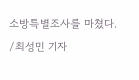소방특별조사를 마쳤다.
/최성민 기자